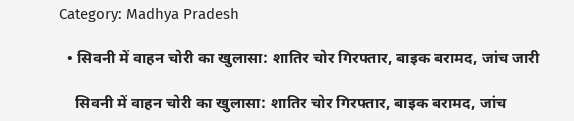Category: Madhya Pradesh

  • सिवनी में वाहन चोरी का खुलासा: शातिर चोर गिरफ्तार, बाइक बरामद, जांच जारी

    सिवनी में वाहन चोरी का खुलासा: शातिर चोर गिरफ्तार, बाइक बरामद, जांच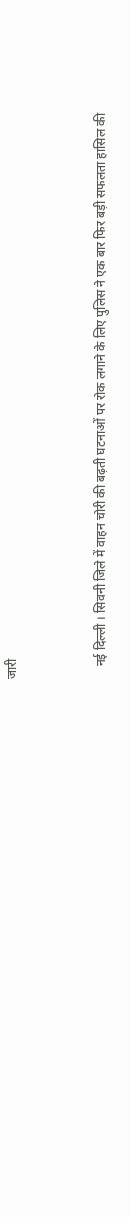जारी


    नई दिल्ली । सिवनी जिले में वाहन चोरी की बढ़ती घटनाओं पर रोक लगाने के लिए पुलिस ने एक बार फिर बड़ी सफलता हासिल की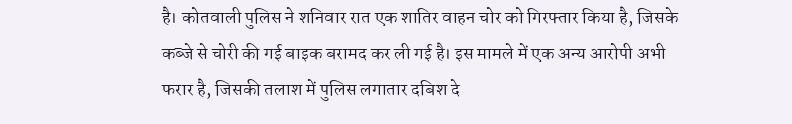है। कोतवाली पुलिस ने शनिवार रात एक शातिर वाहन चोर को गिरफ्तार किया है, जिसके कब्जे से चोरी की गई बाइक बरामद कर ली गई है। इस मामले में एक अन्य आरोपी अभी फरार है, जिसकी तलाश में पुलिस लगातार दबिश दे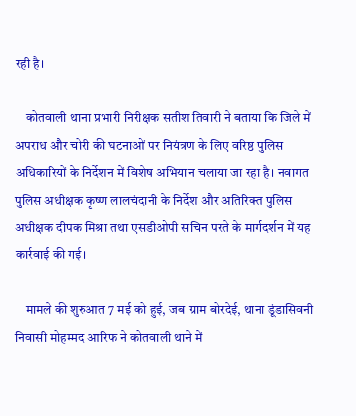रही है।

    कोतवाली थाना प्रभारी निरीक्षक सतीश तिवारी ने बताया कि जिले में अपराध और चोरी की घटनाओं पर नियंत्रण के लिए वरिष्ठ पुलिस अधिकारियों के निर्देशन में विशेष अभियान चलाया जा रहा है। नवागत पुलिस अधीक्षक कृष्ण लालचंदानी के निर्देश और अतिरिक्त पुलिस अधीक्षक दीपक मिश्रा तथा एसडीओपी सचिन परते के मार्गदर्शन में यह कार्रवाई की गई।

    मामले की शुरुआत 7 मई को हुई, जब ग्राम बोरदेई, थाना डूंडासिवनी निवासी मोहम्मद आरिफ ने कोतवाली थाने में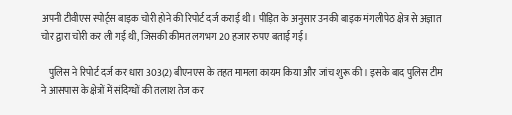अपनी टीवीएस स्पोर्ट्स बाइक चोरी होने की रिपोर्ट दर्ज कराई थी। पीड़ित के अनुसार उनकी बाइक मंगलीपेठ क्षेत्र से अज्ञात चोर द्वारा चोरी कर ली गई थी, जिसकी कीमत लगभग 20 हजार रुपए बताई गई।

    पुलिस ने रिपोर्ट दर्ज कर धारा 303(2) बीएनएस के तहत मामला कायम किया और जांच शुरू की। इसके बाद पुलिस टीम ने आसपास के क्षेत्रों में संदिग्धों की तलाश तेज कर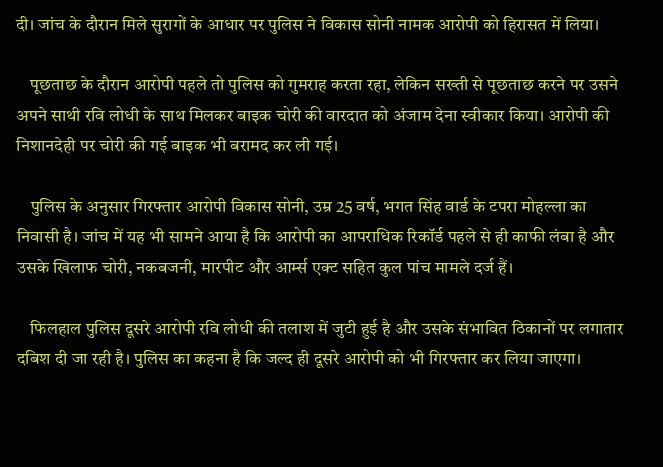दी। जांच के दौरान मिले सुरागों के आधार पर पुलिस ने विकास सोनी नामक आरोपी को हिरासत में लिया।

    पूछताछ के दौरान आरोपी पहले तो पुलिस को गुमराह करता रहा, लेकिन सख्ती से पूछताछ करने पर उसने अपने साथी रवि लोधी के साथ मिलकर बाइक चोरी की वारदात को अंजाम देना स्वीकार किया। आरोपी की निशानदेही पर चोरी की गई बाइक भी बरामद कर ली गई।

    पुलिस के अनुसार गिरफ्तार आरोपी विकास सोनी, उम्र 25 वर्ष, भगत सिंह वार्ड के टपरा मोहल्ला का निवासी है। जांच में यह भी सामने आया है कि आरोपी का आपराधिक रिकॉर्ड पहले से ही काफी लंबा है और उसके खिलाफ चोरी, नकबजनी, मारपीट और आर्म्स एक्ट सहित कुल पांच मामले दर्ज हैं।

    फिलहाल पुलिस दूसरे आरोपी रवि लोधी की तलाश में जुटी हुई है और उसके संभावित ठिकानों पर लगातार दबिश दी जा रही है। पुलिस का कहना है कि जल्द ही दूसरे आरोपी को भी गिरफ्तार कर लिया जाएगा।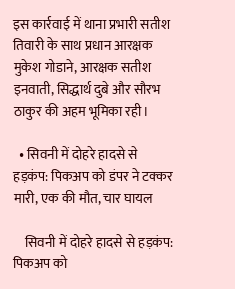इस कार्रवाई में थाना प्रभारी सतीश तिवारी के साथ प्रधान आरक्षक मुकेश गोडाने, आरक्षक सतीश इनवाती, सिद्धार्थ दुबे और सौरभ ठाकुर की अहम भूमिका रही।

  • सिवनी में दोहरे हादसे से हड़कंप: पिकअप को डंपर ने टक्कर मारी, एक की मौत, चार घायल

    सिवनी में दोहरे हादसे से हड़कंप: पिकअप को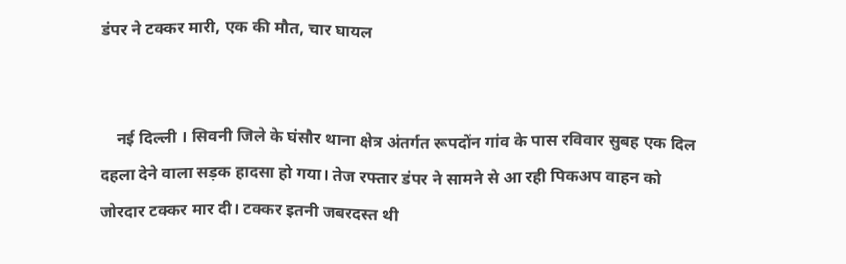डंपर ने टक्कर मारी, एक की मौत, चार घायल


    नई दिल्ली । सिवनी जिले के घंसौर थाना क्षेत्र अंतर्गत रूपदोंन गांव के पास रविवार सुबह एक दिल दहला देने वाला सड़क हादसा हो गया। तेज रफ्तार डंपर ने सामने से आ रही पिकअप वाहन को जोरदार टक्कर मार दी। टक्कर इतनी जबरदस्त थी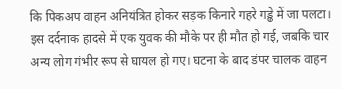कि पिकअप वाहन अनियंत्रित होकर सड़क किनारे गहरे गड्ढे में जा पलटा। इस दर्दनाक हादसे में एक युवक की मौके पर ही मौत हो गई, जबकि चार अन्य लोग गंभीर रूप से घायल हो गए। घटना के बाद डंपर चालक वाहन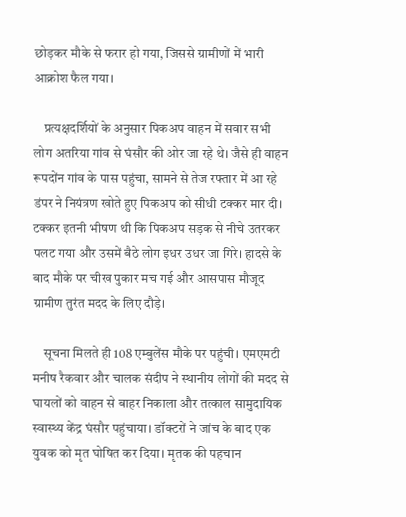छोड़कर मौके से फरार हो गया, जिससे ग्रामीणों में भारी आक्रोश फैल गया।

    प्रत्यक्षदर्शियों के अनुसार पिकअप वाहन में सवार सभी लोग अतरिया गांव से घंसौर की ओर जा रहे थे। जैसे ही वाहन रूपदोंन गांव के पास पहुंचा, सामने से तेज रफ्तार में आ रहे डंपर ने नियंत्रण खोते हुए पिकअप को सीधी टक्कर मार दी। टक्कर इतनी भीषण थी कि पिकअप सड़क से नीचे उतरकर पलट गया और उसमें बैठे लोग इधर उधर जा गिरे। हादसे के बाद मौके पर चीख पुकार मच गई और आसपास मौजूद ग्रामीण तुरंत मदद के लिए दौड़े।

    सूचना मिलते ही 108 एम्बुलेंस मौके पर पहुंची। एमएमटी मनीष रैकवार और चालक संदीप ने स्थानीय लोगों की मदद से घायलों को वाहन से बाहर निकाला और तत्काल सामुदायिक स्वास्थ्य केंद्र घंसौर पहुंचाया। डॉक्टरों ने जांच के बाद एक युवक को मृत घोषित कर दिया। मृतक की पहचान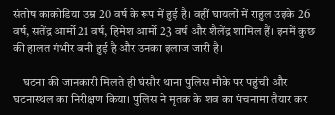संतोष काकोडिया उम्र 20 वर्ष के रूप में हुई है। वहीं घायलों में राहुल उइके 26 वर्ष, सतेंद्र आर्मो 21 वर्ष, हिमेश आर्मो 23 वर्ष और शैलेंद्र शामिल हैं। इनमें कुछ की हालत गंभीर बनी हुई है और उनका इलाज जारी है।

    घटना की जानकारी मिलते ही घंसौर थाना पुलिस मौके पर पहुंची और घटनास्थल का निरीक्षण किया। पुलिस ने मृतक के शव का पंचनामा तैयार कर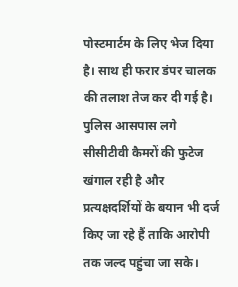पोस्टमार्टम के लिए भेज दिया है। साथ ही फरार डंपर चालक की तलाश तेज कर दी गई है। पुलिस आसपास लगे सीसीटीवी कैमरों की फुटेज खंगाल रही है और प्रत्यक्षदर्शियों के बयान भी दर्ज किए जा रहे हैं ताकि आरोपी तक जल्द पहुंचा जा सके।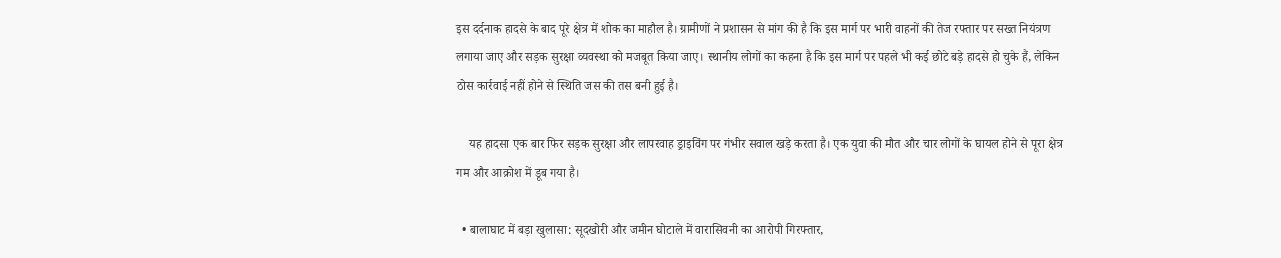इस दर्दनाक हादसे के बाद पूरे क्षेत्र में शोक का माहौल है। ग्रामीणों ने प्रशासन से मांग की है कि इस मार्ग पर भारी वाहनों की तेज रफ्तार पर सख्त नियंत्रण लगाया जाए और सड़क सुरक्षा व्यवस्था को मजबूत किया जाए। स्थानीय लोगों का कहना है कि इस मार्ग पर पहले भी कई छोटे बड़े हादसे हो चुके हैं, लेकिन ठोस कार्रवाई नहीं होने से स्थिति जस की तस बनी हुई है।

    यह हादसा एक बार फिर सड़क सुरक्षा और लापरवाह ड्राइविंग पर गंभीर सवाल खड़े करता है। एक युवा की मौत और चार लोगों के घायल होने से पूरा क्षेत्र गम और आक्रोश में डूब गया है।

  • बालाघाट में बड़ा खुलासा: सूदखोरी और जमीन घोटाले में वारासिवनी का आरोपी गिरफ्तार,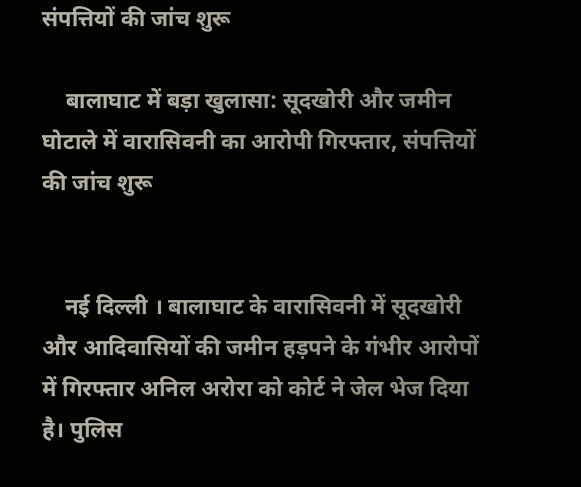संपत्तियों की जांच शुरू

    बालाघाट में बड़ा खुलासा: सूदखोरी और जमीन घोटाले में वारासिवनी का आरोपी गिरफ्तार, संपत्तियों की जांच शुरू


    नई दिल्ली । बालाघाट के वारासिवनी में सूदखोरी और आदिवासियों की जमीन हड़पने के गंभीर आरोपों में गिरफ्तार अनिल अरोरा को कोर्ट ने जेल भेज दिया है। पुलिस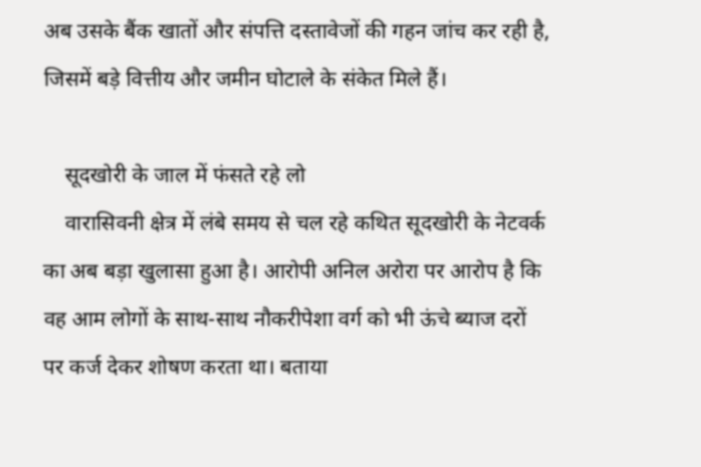अब उसके बैंक खातों और संपत्ति दस्तावेजों की गहन जांच कर रही है, जिसमें बड़े वित्तीय और जमीन घोटाले के संकेत मिले हैं।

    सूदखोरी के जाल में फंसते रहे लो
    वारासिवनी क्षेत्र में लंबे समय से चल रहे कथित सूदखोरी के नेटवर्क का अब बड़ा खुलासा हुआ है। आरोपी अनिल अरोरा पर आरोप है कि वह आम लोगों के साथ-साथ नौकरीपेशा वर्ग को भी ऊंचे ब्याज दरों पर कर्ज देकर शोषण करता था। बताया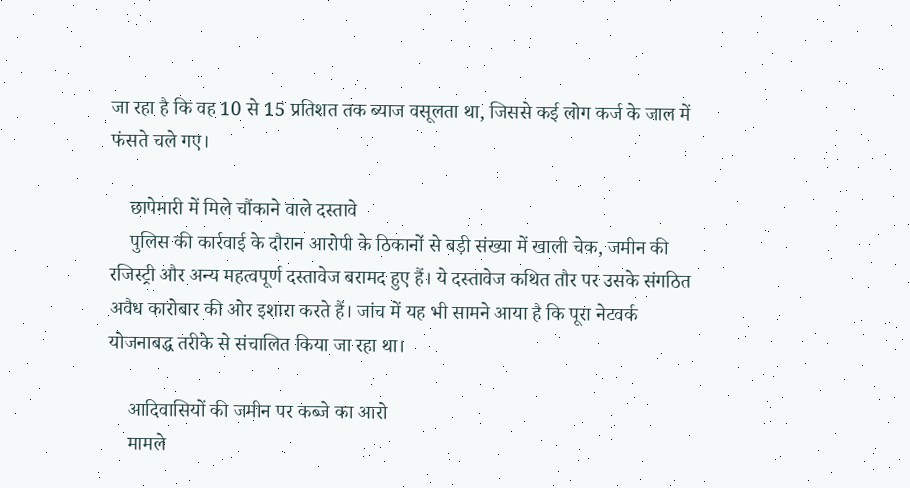जा रहा है कि वह 10 से 15 प्रतिशत तक ब्याज वसूलता था, जिससे कई लोग कर्ज के जाल में फंसते चले गए।

    छापेमारी में मिले चौंकाने वाले दस्तावे
    पुलिस की कार्रवाई के दौरान आरोपी के ठिकानों से बड़ी संख्या में खाली चेक, जमीन की रजिस्ट्री और अन्य महत्वपूर्ण दस्तावेज बरामद हुए हैं। ये दस्तावेज कथित तौर पर उसके संगठित अवैध कारोबार की ओर इशारा करते हैं। जांच में यह भी सामने आया है कि पूरा नेटवर्क योजनाबद्ध तरीके से संचालित किया जा रहा था।

    आदिवासियों की जमीन पर कब्जे का आरो
    मामले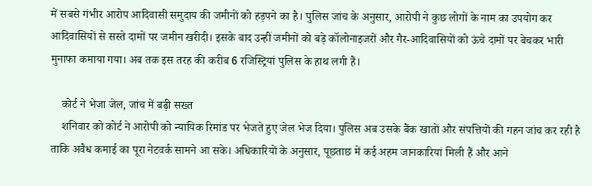में सबसे गंभीर आरोप आदिवासी समुदाय की जमीनों को हड़पने का है। पुलिस जांच के अनुसार, आरोपी ने कुछ लोगों के नाम का उपयोग कर आदिवासियों से सस्ते दामों पर जमीन खरीदी। इसके बाद उन्हीं जमीनों को बड़े कॉलोनाइजरों और गैर-आदिवासियों को ऊंचे दामों पर बेचकर भारी मुनाफा कमाया गया। अब तक इस तरह की करीब 6 रजिस्ट्रियां पुलिस के हाथ लगी हैं।

    कोर्ट ने भेजा जेल, जांच में बढ़ी सख्त
    शनिवार को कोर्ट ने आरोपी को न्यायिक रिमांड पर भेजते हुए जेल भेज दिया। पुलिस अब उसके बैंक खातों और संपत्तियों की गहन जांच कर रही है ताकि अवैध कमाई का पूरा नेटवर्क सामने आ सके। अधिकारियों के अनुसार, पूछताछ में कई अहम जानकारियां मिली हैं और आने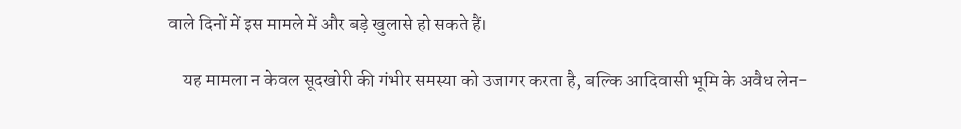वाले दिनों में इस मामले में और बड़े खुलासे हो सकते हैं।

    यह मामला न केवल सूदखोरी की गंभीर समस्या को उजागर करता है, बल्कि आदिवासी भूमि के अवैध लेन-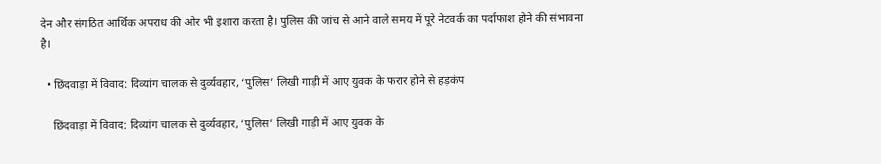देन और संगठित आर्थिक अपराध की ओर भी इशारा करता है। पुलिस की जांच से आने वाले समय में पूरे नेटवर्क का पर्दाफाश होने की संभावना है।

  • छिंदवाड़ा में विवाद: दिव्यांग चालक से दुर्व्यवहार, ‘पुलिस’ लिखी गाड़ी में आए युवक के फरार होने से हड़कंप

    छिंदवाड़ा में विवाद: दिव्यांग चालक से दुर्व्यवहार, ‘पुलिस’ लिखी गाड़ी में आए युवक के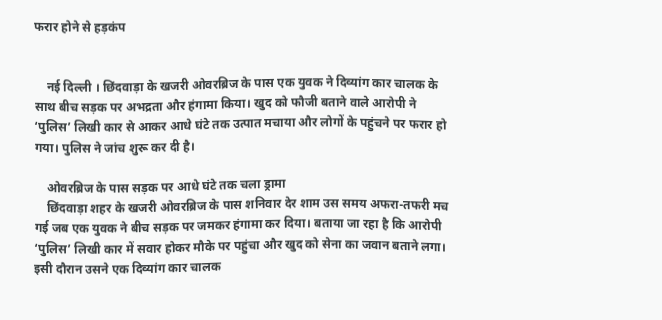फरार होने से हड़कंप


    नई दिल्ली । छिंदवाड़ा के खजरी ओवरब्रिज के पास एक युवक ने दिव्यांग कार चालक के साथ बीच सड़क पर अभद्रता और हंगामा किया। खुद को फौजी बताने वाले आरोपी ने ‘पुलिस’ लिखी कार से आकर आधे घंटे तक उत्पात मचाया और लोगों के पहुंचने पर फरार हो गया। पुलिस ने जांच शुरू कर दी है।

    ओवरब्रिज के पास सड़क पर आधे घंटे तक चला ड्रामा
    छिंदवाड़ा शहर के खजरी ओवरब्रिज के पास शनिवार देर शाम उस समय अफरा-तफरी मच गई जब एक युवक ने बीच सड़क पर जमकर हंगामा कर दिया। बताया जा रहा है कि आरोपी ‘पुलिस’ लिखी कार में सवार होकर मौके पर पहुंचा और खुद को सेना का जवान बताने लगा। इसी दौरान उसने एक दिव्यांग कार चालक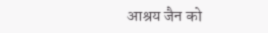आश्रय जैन को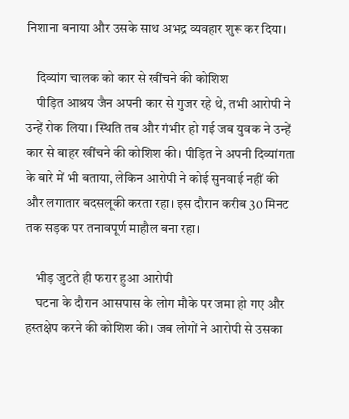निशाना बनाया और उसके साथ अभद्र व्यवहार शुरू कर दिया।

    दिव्यांग चालक को कार से खींचने की कोशिश
    पीड़ित आश्रय जैन अपनी कार से गुजर रहे थे, तभी आरोपी ने उन्हें रोक लिया। स्थिति तब और गंभीर हो गई जब युवक ने उन्हें कार से बाहर खींचने की कोशिश की। पीड़ित ने अपनी दिव्यांगता के बारे में भी बताया, लेकिन आरोपी ने कोई सुनवाई नहीं की और लगातार बदसलूकी करता रहा। इस दौरान करीब 30 मिनट तक सड़क पर तनावपूर्ण माहौल बना रहा।

    भीड़ जुटते ही फरार हुआ आरोपी
    घटना के दौरान आसपास के लोग मौके पर जमा हो गए और हस्तक्षेप करने की कोशिश की। जब लोगों ने आरोपी से उसका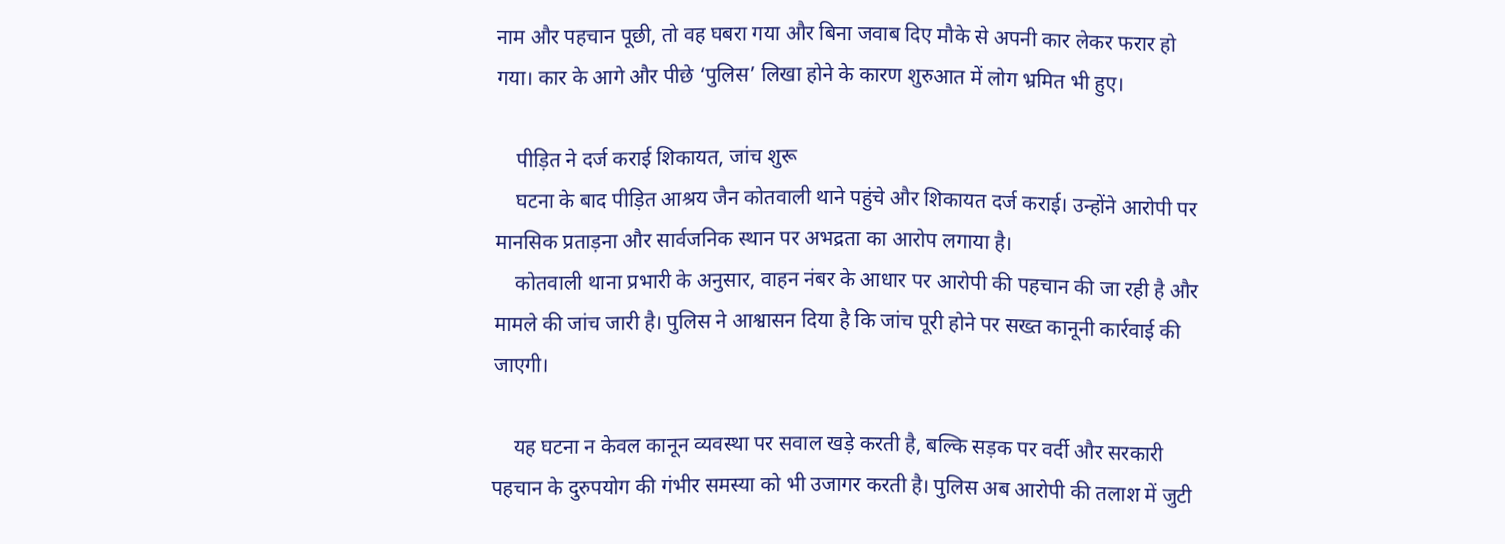नाम और पहचान पूछी, तो वह घबरा गया और बिना जवाब दिए मौके से अपनी कार लेकर फरार हो गया। कार के आगे और पीछे ‘पुलिस’ लिखा होने के कारण शुरुआत में लोग भ्रमित भी हुए।

    पीड़ित ने दर्ज कराई शिकायत, जांच शुरू
    घटना के बाद पीड़ित आश्रय जैन कोतवाली थाने पहुंचे और शिकायत दर्ज कराई। उन्होंने आरोपी पर मानसिक प्रताड़ना और सार्वजनिक स्थान पर अभद्रता का आरोप लगाया है।
    कोतवाली थाना प्रभारी के अनुसार, वाहन नंबर के आधार पर आरोपी की पहचान की जा रही है और मामले की जांच जारी है। पुलिस ने आश्वासन दिया है कि जांच पूरी होने पर सख्त कानूनी कार्रवाई की जाएगी।

    यह घटना न केवल कानून व्यवस्था पर सवाल खड़े करती है, बल्कि सड़क पर वर्दी और सरकारी पहचान के दुरुपयोग की गंभीर समस्या को भी उजागर करती है। पुलिस अब आरोपी की तलाश में जुटी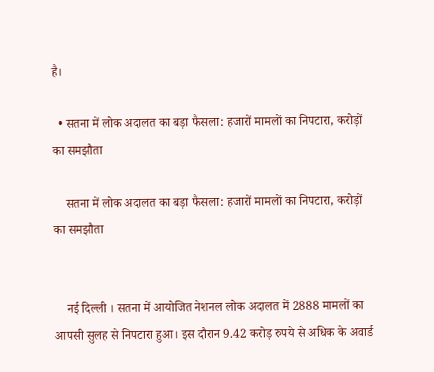है।

  • सतना में लोक अदालत का बड़ा फैसला: हजारों मामलों का निपटारा, करोड़ों का समझौता

    सतना में लोक अदालत का बड़ा फैसला: हजारों मामलों का निपटारा, करोड़ों का समझौता


    नई दिल्ली । सतना में आयोजित नेशनल लोक अदालत में 2888 मामलों का आपसी सुलह से निपटारा हुआ। इस दौरान 9.42 करोड़ रुपये से अधिक के अवार्ड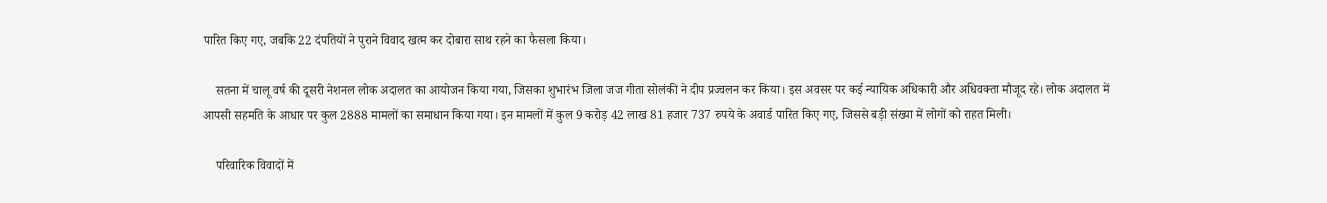पारित किए गए, जबकि 22 दंपतियों ने पुराने विवाद खत्म कर दोबारा साथ रहने का फैसला किया।

    सतना में चालू वर्ष की दूसरी नेशनल लोक अदालत का आयोजन किया गया, जिसका शुभारंभ जिला जज गीता सोलंकी ने दीप प्रज्वलन कर किया। इस अवसर पर कई न्यायिक अधिकारी और अधिवक्ता मौजूद रहे। लोक अदालत में आपसी सहमति के आधार पर कुल 2888 मामलों का समाधान किया गया। इन मामलों में कुल 9 करोड़ 42 लाख 81 हजार 737 रुपये के अवार्ड पारित किए गए, जिससे बड़ी संख्या में लोगों को राहत मिली।

    परिवारिक विवादों में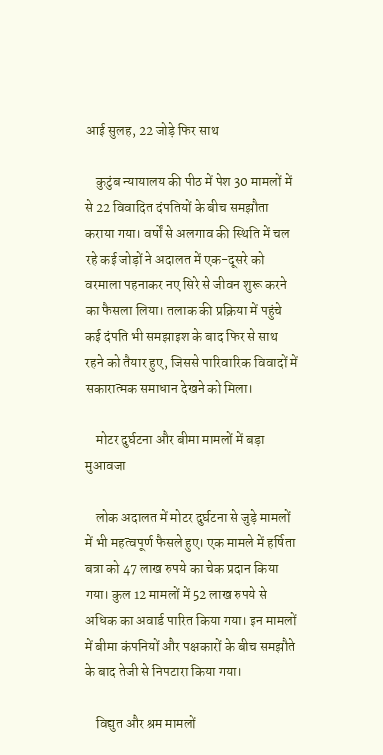आई सुलह, 22 जोड़े फिर साथ

    कुटुंब न्यायालय की पीठ में पेश 30 मामलों में से 22 विवादित दंपतियों के बीच समझौता कराया गया। वर्षों से अलगाव की स्थिति में चल रहे कई जोड़ों ने अदालत में एक-दूसरे को वरमाला पहनाकर नए सिरे से जीवन शुरू करने का फैसला लिया। तलाक की प्रक्रिया में पहुंचे कई दंपति भी समझाइश के बाद फिर से साथ रहने को तैयार हुए, जिससे पारिवारिक विवादों में सकारात्मक समाधान देखने को मिला।

    मोटर दुर्घटना और बीमा मामलों में बड़ा मुआवजा

    लोक अदालत में मोटर दुर्घटना से जुड़े मामलों में भी महत्वपूर्ण फैसले हुए। एक मामले में हर्षिता बत्रा को 47 लाख रुपये का चेक प्रदान किया गया। कुल 12 मामलों में 52 लाख रुपये से अधिक का अवार्ड पारित किया गया। इन मामलों में बीमा कंपनियों और पक्षकारों के बीच समझौते के बाद तेजी से निपटारा किया गया।

    विद्युत और श्रम मामलों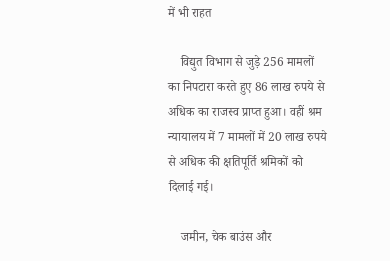में भी राहत

    विद्युत विभाग से जुड़े 256 मामलों का निपटारा करते हुए 86 लाख रुपये से अधिक का राजस्व प्राप्त हुआ। वहीं श्रम न्यायालय में 7 मामलों में 20 लाख रुपये से अधिक की क्षतिपूर्ति श्रमिकों को दिलाई गई।

    जमीन, चेक बाउंस और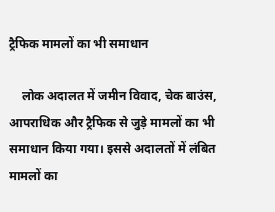ट्रैफिक मामलों का भी समाधान

    लोक अदालत में जमीन विवाद, चेक बाउंस, आपराधिक और ट्रैफिक से जुड़े मामलों का भी समाधान किया गया। इससे अदालतों में लंबित मामलों का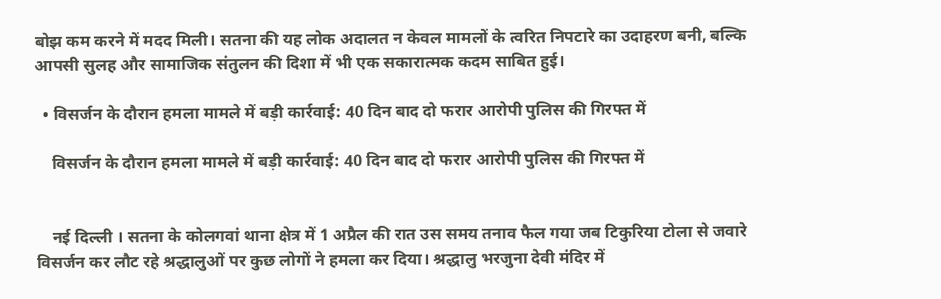बोझ कम करने में मदद मिली। सतना की यह लोक अदालत न केवल मामलों के त्वरित निपटारे का उदाहरण बनी, बल्कि आपसी सुलह और सामाजिक संतुलन की दिशा में भी एक सकारात्मक कदम साबित हुई।

  • विसर्जन के दौरान हमला मामले में बड़ी कार्रवाई: 40 दिन बाद दो फरार आरोपी पुलिस की गिरफ्त में

    विसर्जन के दौरान हमला मामले में बड़ी कार्रवाई: 40 दिन बाद दो फरार आरोपी पुलिस की गिरफ्त में


    नई दिल्ली । सतना के कोलगवां थाना क्षेत्र में 1 अप्रैल की रात उस समय तनाव फैल गया जब टिकुरिया टोला से जवारे विसर्जन कर लौट रहे श्रद्धालुओं पर कुछ लोगों ने हमला कर दिया। श्रद्धालु भरजुना देवी मंदिर में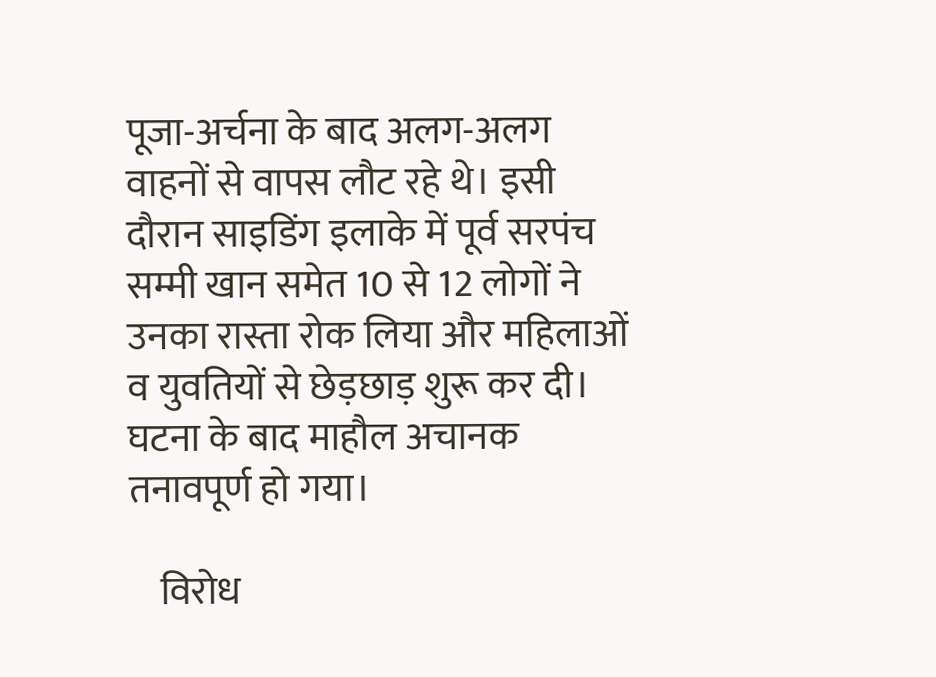पूजा-अर्चना के बाद अलग-अलग वाहनों से वापस लौट रहे थे। इसी दौरान साइडिंग इलाके में पूर्व सरपंच सम्मी खान समेत 10 से 12 लोगों ने उनका रास्ता रोक लिया और महिलाओं व युवतियों से छेड़छाड़ शुरू कर दी। घटना के बाद माहौल अचानक तनावपूर्ण हो गया।

    विरोध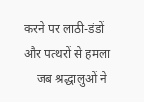करने पर लाठी-डंडों और पत्थरों से हमला
    जब श्रद्धालुओं ने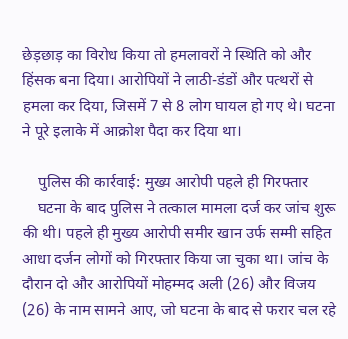छेड़छाड़ का विरोध किया तो हमलावरों ने स्थिति को और हिंसक बना दिया। आरोपियों ने लाठी-डंडों और पत्थरों से हमला कर दिया, जिसमें 7 से 8 लोग घायल हो गए थे। घटना ने पूरे इलाके में आक्रोश पैदा कर दिया था।

    पुलिस की कार्रवाई: मुख्य आरोपी पहले ही गिरफ्तार
    घटना के बाद पुलिस ने तत्काल मामला दर्ज कर जांच शुरू की थी। पहले ही मुख्य आरोपी समीर खान उर्फ सम्मी सहित आधा दर्जन लोगों को गिरफ्तार किया जा चुका था। जांच के दौरान दो और आरोपियों मोहम्मद अली (26) और विजय (26) के नाम सामने आए, जो घटना के बाद से फरार चल रहे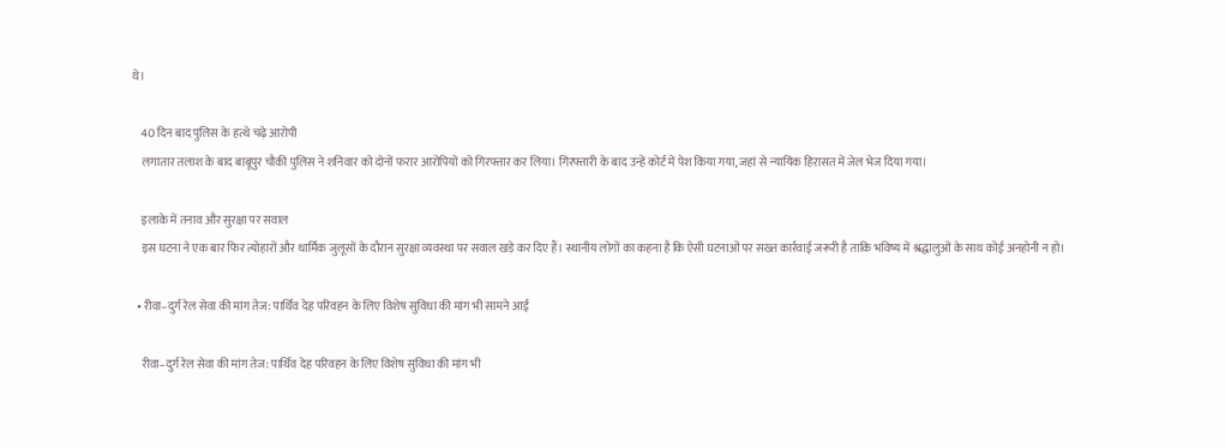थे।

    40 दिन बाद पुलिस के हत्थे चढ़े आरोपी
    लगातार तलाश के बाद बाबूपुर चौकी पुलिस ने शनिवार को दोनों फरार आरोपियों को गिरफ्तार कर लिया। गिरफ्तारी के बाद उन्हें कोर्ट में पेश किया गया, जहां से न्यायिक हिरासत में जेल भेज दिया गया।

    इलाके में तनाव और सुरक्षा पर सवाल
    इस घटना ने एक बार फिर त्योहारों और धार्मिक जुलूसों के दौरान सुरक्षा व्यवस्था पर सवाल खड़े कर दिए हैं। स्थानीय लोगों का कहना है कि ऐसी घटनाओं पर सख्त कार्रवाई जरूरी है ताकि भविष्य में श्रद्धालुओं के साथ कोई अनहोनी न हो।

  • रीवा–दुर्ग रेल सेवा की मांग तेज: पार्थिव देह परिवहन के लिए विशेष सुविधा की मांग भी सामने आई

    रीवा–दुर्ग रेल सेवा की मांग तेज: पार्थिव देह परिवहन के लिए विशेष सुविधा की मांग भी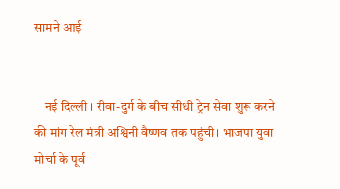सामने आई


    नई दिल्ली । रीवा-दुर्ग के बीच सीधी ट्रेन सेवा शुरू करने की मांग रेल मंत्री अश्विनी वैष्णव तक पहुंची। भाजपा युवा मोर्चा के पूर्व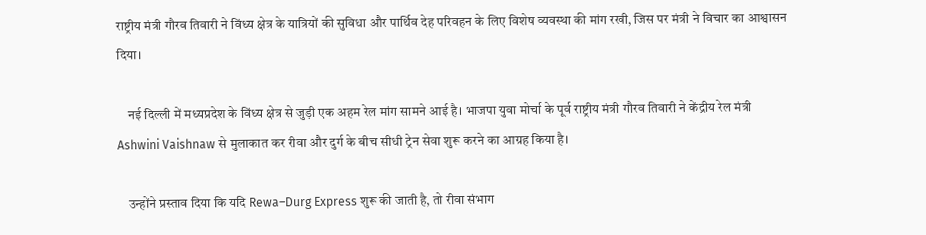राष्ट्रीय मंत्री गौरव तिवारी ने विंध्य क्षेत्र के यात्रियों की सुविधा और पार्थिव देह परिवहन के लिए विशेष व्यवस्था की मांग रखी, जिस पर मंत्री ने विचार का आश्वासन दिया।

    नई दिल्ली में मध्यप्रदेश के विंध्य क्षेत्र से जुड़ी एक अहम रेल मांग सामने आई है। भाजपा युवा मोर्चा के पूर्व राष्ट्रीय मंत्री गौरव तिवारी ने केंद्रीय रेल मंत्री Ashwini Vaishnaw से मुलाकात कर रीवा और दुर्ग के बीच सीधी ट्रेन सेवा शुरू करने का आग्रह किया है।

    उन्होंने प्रस्ताव दिया कि यदि Rewa–Durg Express शुरू की जाती है, तो रीवा संभाग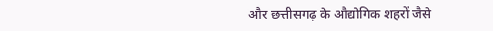और छत्तीसगढ़ के औद्योगिक शहरों जैसे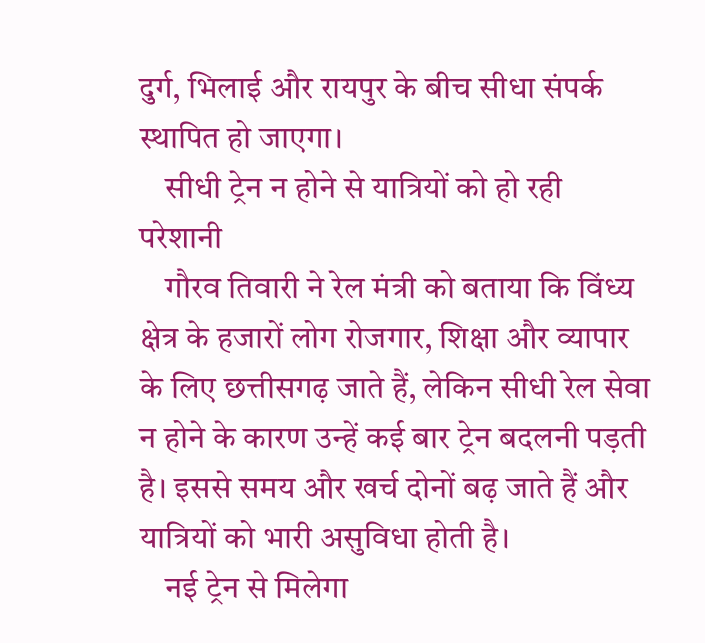दुर्ग, भिलाई और रायपुर के बीच सीधा संपर्क स्थापित हो जाएगा।
    सीधी ट्रेन न होने से यात्रियों को हो रही परेशानी
    गौरव तिवारी ने रेल मंत्री को बताया कि विंध्य क्षेत्र के हजारों लोग रोजगार, शिक्षा और व्यापार के लिए छत्तीसगढ़ जाते हैं, लेकिन सीधी रेल सेवा न होने के कारण उन्हें कई बार ट्रेन बदलनी पड़ती है। इससे समय और खर्च दोनों बढ़ जाते हैं और यात्रियों को भारी असुविधा होती है।
    नई ट्रेन से मिलेगा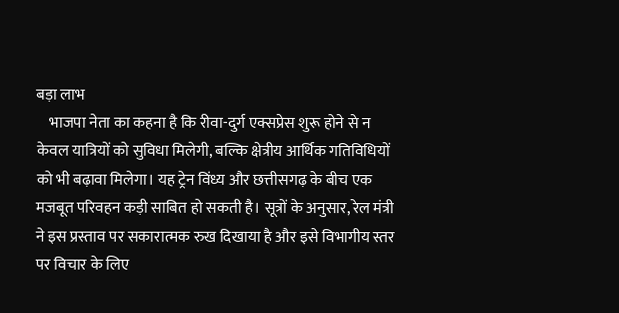बड़ा लाभ
    भाजपा नेता का कहना है कि रीवा-दुर्ग एक्सप्रेस शुरू होने से न केवल यात्रियों को सुविधा मिलेगी, बल्कि क्षेत्रीय आर्थिक गतिविधियों को भी बढ़ावा मिलेगा। यह ट्रेन विंध्य और छत्तीसगढ़ के बीच एक मजबूत परिवहन कड़ी साबित हो सकती है। सूत्रों के अनुसार, रेल मंत्री ने इस प्रस्ताव पर सकारात्मक रुख दिखाया है और इसे विभागीय स्तर पर विचार के लिए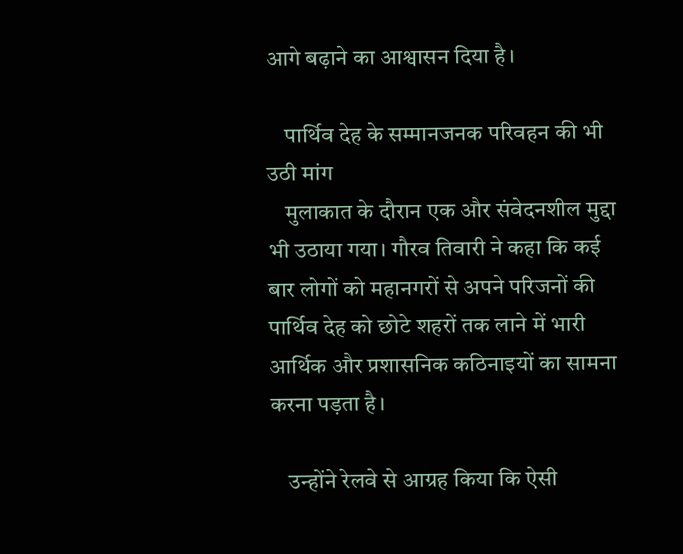आगे बढ़ाने का आश्वासन दिया है।

    पार्थिव देह के सम्मानजनक परिवहन की भी उठी मांग
    मुलाकात के दौरान एक और संवेदनशील मुद्दा भी उठाया गया। गौरव तिवारी ने कहा कि कई बार लोगों को महानगरों से अपने परिजनों की पार्थिव देह को छोटे शहरों तक लाने में भारी आर्थिक और प्रशासनिक कठिनाइयों का सामना करना पड़ता है।

    उन्होंने रेलवे से आग्रह किया कि ऐसी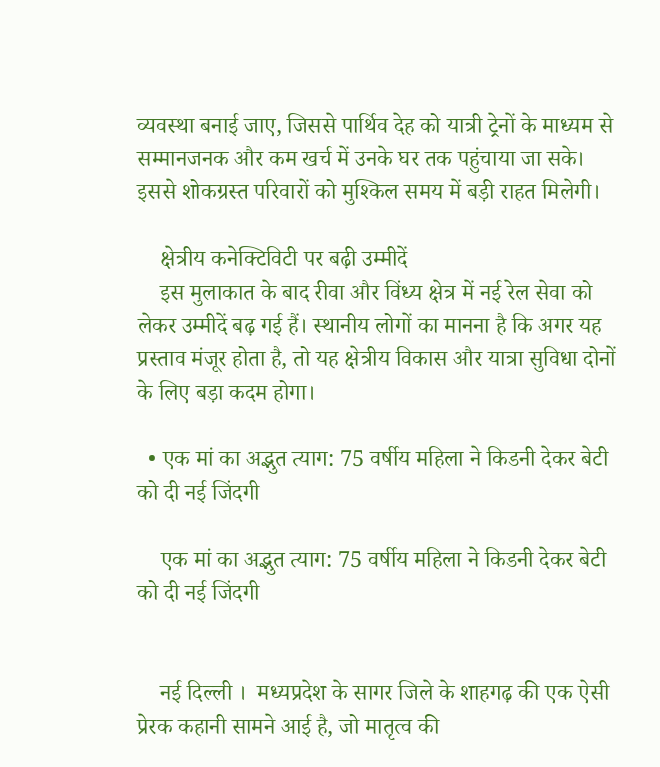व्यवस्था बनाई जाए, जिससे पार्थिव देह को यात्री ट्रेनों के माध्यम से सम्मानजनक और कम खर्च में उनके घर तक पहुंचाया जा सके। इससे शोकग्रस्त परिवारों को मुश्किल समय में बड़ी राहत मिलेगी।

    क्षेत्रीय कनेक्टिविटी पर बढ़ी उम्मीदें
    इस मुलाकात के बाद रीवा और विंध्य क्षेत्र में नई रेल सेवा को लेकर उम्मीदें बढ़ गई हैं। स्थानीय लोगों का मानना है कि अगर यह प्रस्ताव मंजूर होता है, तो यह क्षेत्रीय विकास और यात्रा सुविधा दोनों के लिए बड़ा कदम होगा।

  • एक मां का अद्भुत त्याग: 75 वर्षीय महिला ने किडनी देकर बेटी को दी नई जिंदगी

    एक मां का अद्भुत त्याग: 75 वर्षीय महिला ने किडनी देकर बेटी को दी नई जिंदगी


    नई दिल्ली ।  मध्यप्रदेश के सागर जिले के शाहगढ़ की एक ऐसी प्रेरक कहानी सामने आई है, जो मातृत्व की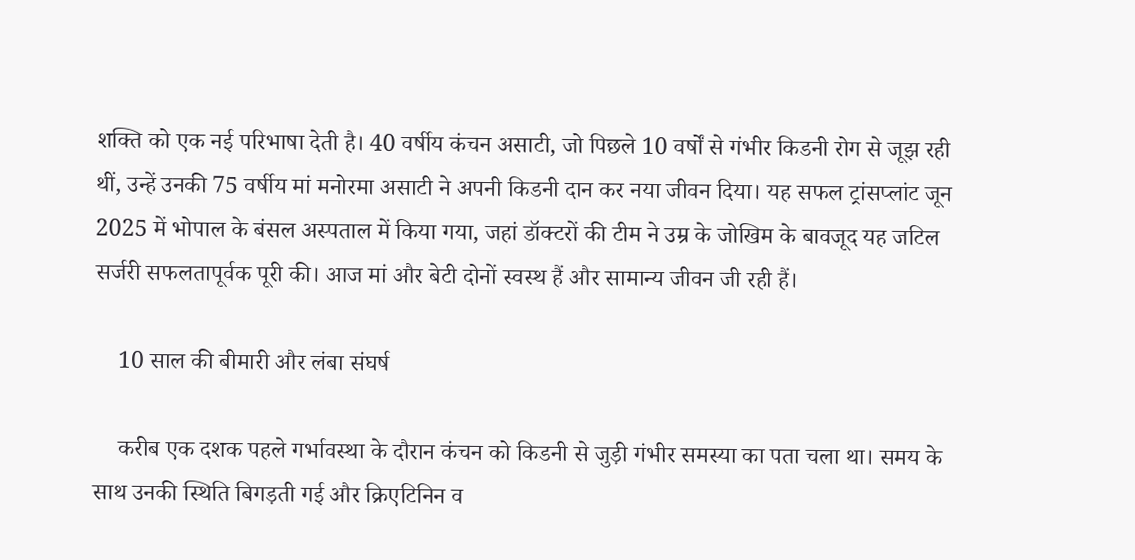शक्ति को एक नई परिभाषा देती है। 40 वर्षीय कंचन असाटी, जो पिछले 10 वर्षों से गंभीर किडनी रोग से जूझ रही थीं, उन्हें उनकी 75 वर्षीय मां मनोरमा असाटी ने अपनी किडनी दान कर नया जीवन दिया। यह सफल ट्रांसप्लांट जून 2025 में भोपाल के बंसल अस्पताल में किया गया, जहां डॉक्टरों की टीम ने उम्र के जोखिम के बावजूद यह जटिल सर्जरी सफलतापूर्वक पूरी की। आज मां और बेटी दोनों स्वस्थ हैं और सामान्य जीवन जी रही हैं।

    10 साल की बीमारी और लंबा संघर्ष

    करीब एक दशक पहले गर्भावस्था के दौरान कंचन को किडनी से जुड़ी गंभीर समस्या का पता चला था। समय के साथ उनकी स्थिति बिगड़ती गई और क्रिएटिनिन व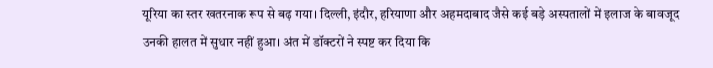यूरिया का स्तर खतरनाक रूप से बढ़ गया। दिल्ली, इंदौर, हरियाणा और अहमदाबाद जैसे कई बड़े अस्पतालों में इलाज के बावजूद उनकी हालत में सुधार नहीं हुआ। अंत में डॉक्टरों ने स्पष्ट कर दिया कि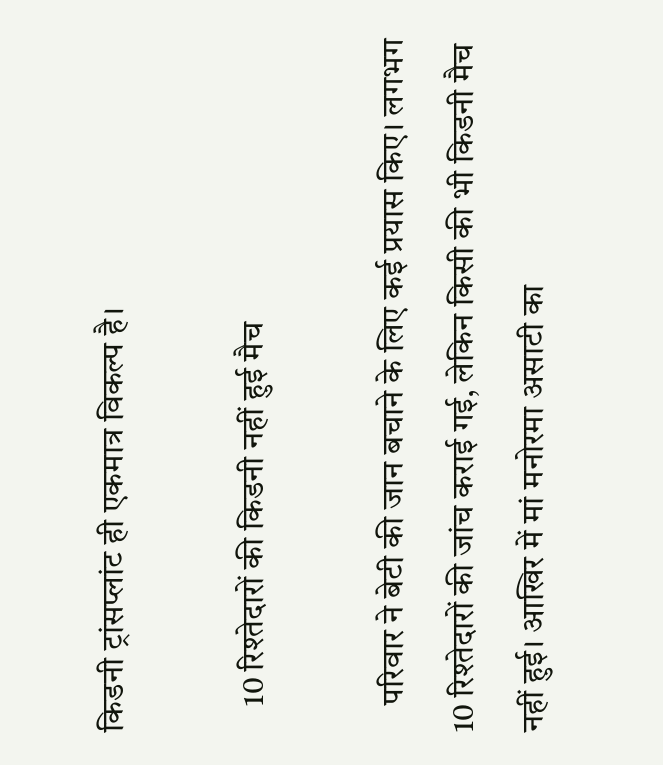किडनी ट्रांसप्लांट ही एकमात्र विकल्प है।

    10 रिश्तेदारों की किडनी नहीं हुई मैच

    परिवार ने बेटी की जान बचाने के लिए कई प्रयास किए। लगभग 10 रिश्तेदारों की जांच कराई गई, लेकिन किसी की भी किडनी मैच नहीं हुई। आखिर में मां मनोरमा असाटी का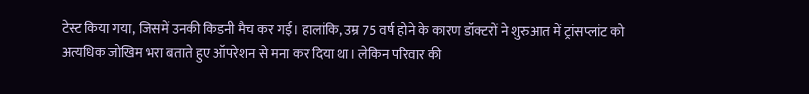टेस्ट किया गया, जिसमें उनकी किडनी मैच कर गई। हालांकि, उम्र 75 वर्ष होने के कारण डॉक्टरों ने शुरुआत में ट्रांसप्लांट को अत्यधिक जोखिम भरा बताते हुए ऑपरेशन से मना कर दिया था। लेकिन परिवार की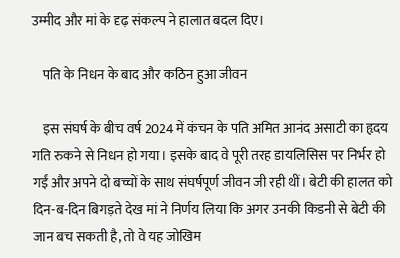उम्मीद और मां के दृढ़ संकल्प ने हालात बदल दिए।

    पति के निधन के बाद और कठिन हुआ जीवन

    इस संघर्ष के बीच वर्ष 2024 में कंचन के पति अमित आनंद असाटी का हृदय गति रुकने से निधन हो गया। इसके बाद वे पूरी तरह डायलिसिस पर निर्भर हो गईं और अपने दो बच्चों के साथ संघर्षपूर्ण जीवन जी रही थीं। बेटी की हालत को दिन-ब-दिन बिगड़ते देख मां ने निर्णय लिया कि अगर उनकी किडनी से बेटी की जान बच सकती है, तो वे यह जोखिम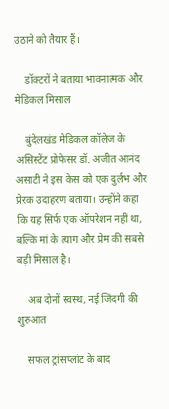उठाने को तैयार हैं।

    डॉक्टरों ने बताया भावनात्मक और मेडिकल मिसाल

    बुंदेलखंड मेडिकल कॉलेज के असिस्टेंट प्रोफेसर डॉ. अजीत आनंद असाटी ने इस केस को एक दुर्लभ और प्रेरक उदाहरण बताया। उन्होंने कहा कि यह सिर्फ एक ऑपरेशन नहीं था, बल्कि मां के त्याग और प्रेम की सबसे बड़ी मिसाल है।

    अब दोनों स्वस्थ, नई जिंदगी की शुरुआत

    सफल ट्रांसप्लांट के बाद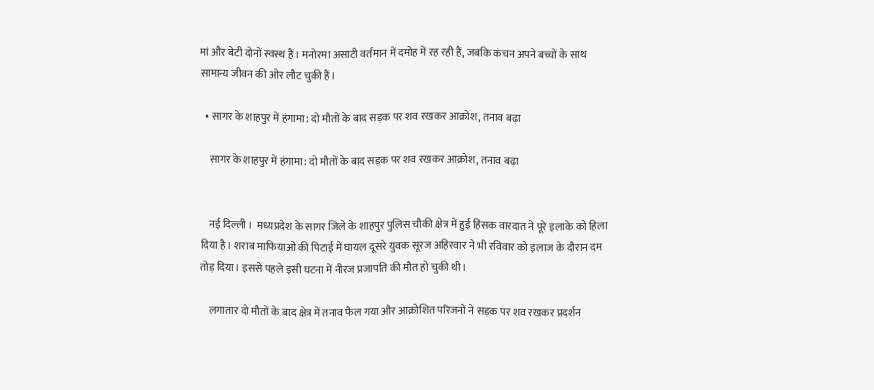मां और बेटी दोनों स्वस्थ हैं। मनोरमा असाटी वर्तमान में दमोह में रह रही हैं, जबकि कंचन अपने बच्चों के साथ सामान्य जीवन की ओर लौट चुकी हैं।

  • सागर के शाहपुर में हंगामा: दो मौतों के बाद सड़क पर शव रखकर आक्रोश, तनाव बढ़ा

    सागर के शाहपुर में हंगामा: दो मौतों के बाद सड़क पर शव रखकर आक्रोश, तनाव बढ़ा


    नई दिल्ली ।  मध्यप्रदेश के सागर जिले के शाहपुर पुलिस चौकी क्षेत्र में हुई हिंसक वारदात ने पूरे इलाके को हिला दिया है। शराब माफियाओं की पिटाई में घायल दूसरे युवक सूरज अहिरवार ने भी रविवार को इलाज के दौरान दम तोड़ दिया। इससे पहले इसी घटना में नीरज प्रजापति की मौत हो चुकी थी।

    लगातार दो मौतों के बाद क्षेत्र में तनाव फैल गया और आक्रोशित परिजनों ने सड़क पर शव रखकर प्रदर्शन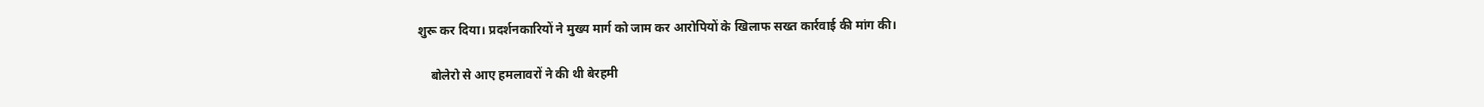शुरू कर दिया। प्रदर्शनकारियों ने मुख्य मार्ग को जाम कर आरोपियों के खिलाफ सख्त कार्रवाई की मांग की।

    बोलेरो से आए हमलावरों ने की थी बेरहमी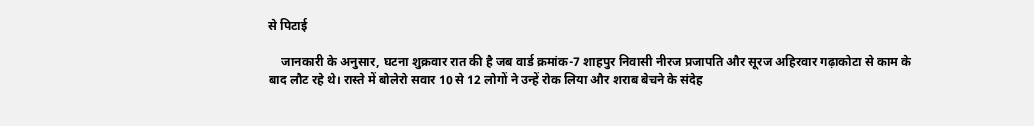से पिटाई

    जानकारी के अनुसार, घटना शुक्रवार रात की है जब वार्ड क्रमांक-7 शाहपुर निवासी नीरज प्रजापति और सूरज अहिरवार गढ़ाकोटा से काम के बाद लौट रहे थे। रास्ते में बोलेरो सवार 10 से 12 लोगों ने उन्हें रोक लिया और शराब बेचने के संदेह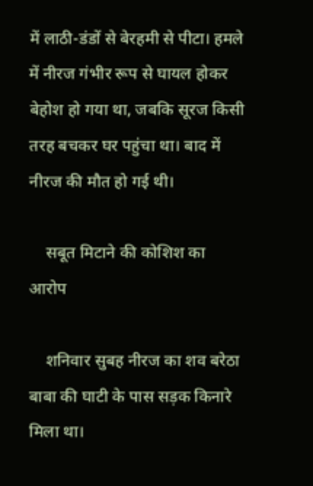में लाठी-डंडों से बेरहमी से पीटा। हमले में नीरज गंभीर रूप से घायल होकर बेहोश हो गया था, जबकि सूरज किसी तरह बचकर घर पहुंचा था। बाद में नीरज की मौत हो गई थी।

    सबूत मिटाने की कोशिश का आरोप

    शनिवार सुबह नीरज का शव बरेठा बाबा की घाटी के पास सड़क किनारे मिला था।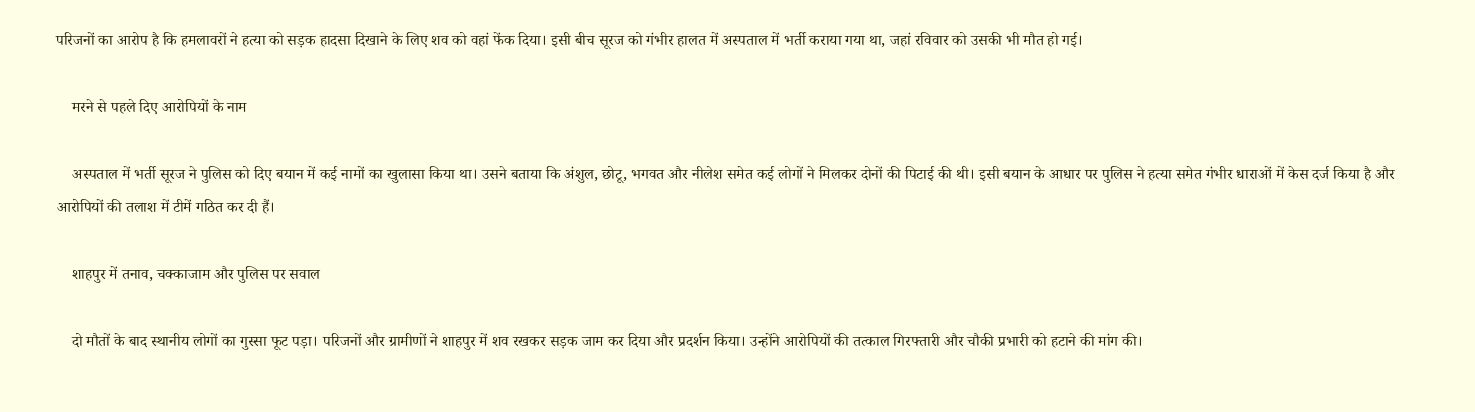परिजनों का आरोप है कि हमलावरों ने हत्या को सड़क हादसा दिखाने के लिए शव को वहां फेंक दिया। इसी बीच सूरज को गंभीर हालत में अस्पताल में भर्ती कराया गया था, जहां रविवार को उसकी भी मौत हो गई।

    मरने से पहले दिए आरोपियों के नाम

    अस्पताल में भर्ती सूरज ने पुलिस को दिए बयान में कई नामों का खुलासा किया था। उसने बताया कि अंशुल, छोटू, भगवत और नीलेश समेत कई लोगों ने मिलकर दोनों की पिटाई की थी। इसी बयान के आधार पर पुलिस ने हत्या समेत गंभीर धाराओं में केस दर्ज किया है और आरोपियों की तलाश में टीमें गठित कर दी हैं।

    शाहपुर में तनाव, चक्काजाम और पुलिस पर सवाल

    दो मौतों के बाद स्थानीय लोगों का गुस्सा फूट पड़ा। परिजनों और ग्रामीणों ने शाहपुर में शव रखकर सड़क जाम कर दिया और प्रदर्शन किया। उन्होंने आरोपियों की तत्काल गिरफ्तारी और चौकी प्रभारी को हटाने की मांग की।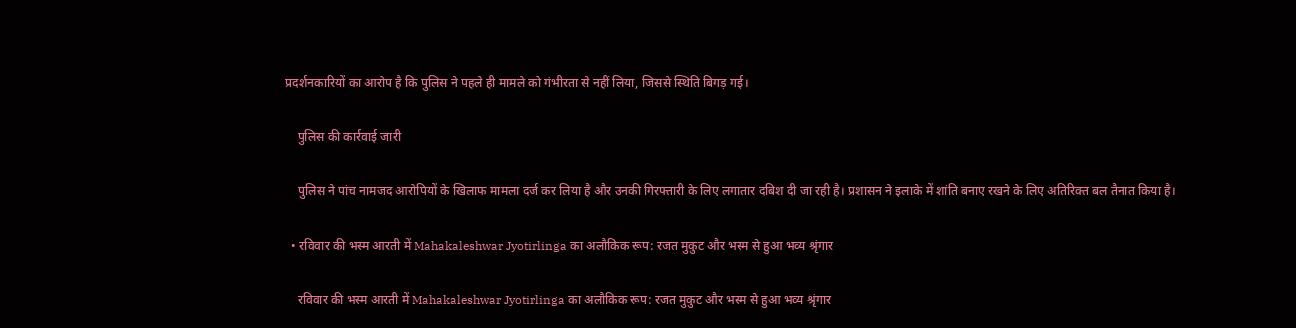प्रदर्शनकारियों का आरोप है कि पुलिस ने पहले ही मामले को गंभीरता से नहीं लिया, जिससे स्थिति बिगड़ गई।

    पुलिस की कार्रवाई जारी

    पुलिस ने पांच नामजद आरोपियों के खिलाफ मामला दर्ज कर लिया है और उनकी गिरफ्तारी के लिए लगातार दबिश दी जा रही है। प्रशासन ने इलाके में शांति बनाए रखने के लिए अतिरिक्त बल तैनात किया है।

  • रविवार की भस्म आरती में Mahakaleshwar Jyotirlinga का अलौकिक रूप: रजत मुकुट और भस्म से हुआ भव्य श्रृंगार

    रविवार की भस्म आरती में Mahakaleshwar Jyotirlinga का अलौकिक रूप: रजत मुकुट और भस्म से हुआ भव्य श्रृंगार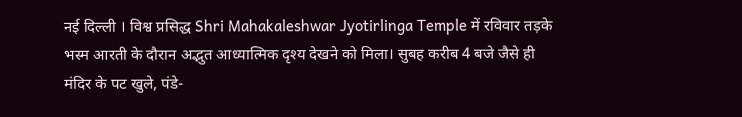नई दिल्ली । विश्व प्रसिद्ध Shri Mahakaleshwar Jyotirlinga Temple में रविवार तड़के भस्म आरती के दौरान अद्भुत आध्यात्मिक दृश्य देखने को मिला। सुबह करीब 4 बजे जैसे ही मंदिर के पट खुले, पंडे-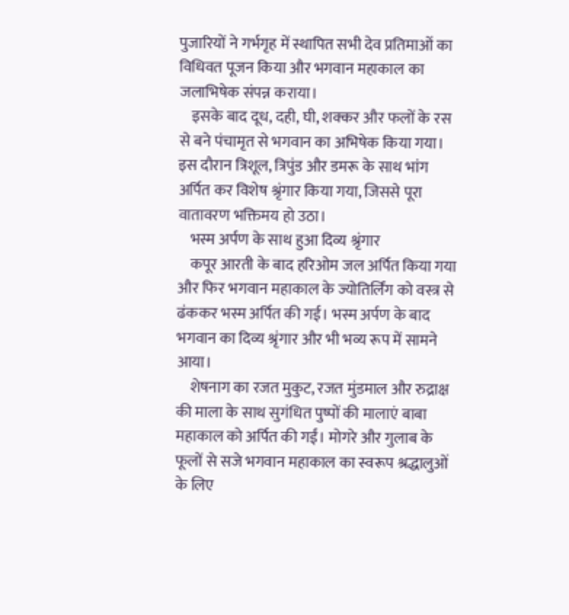पुजारियों ने गर्भगृह में स्थापित सभी देव प्रतिमाओं का विधिवत पूजन किया और भगवान महाकाल का जलाभिषेक संपन्न कराया।
    इसके बाद दूध, दही, घी, शक्कर और फलों के रस से बने पंचामृत से भगवान का अभिषेक किया गया। इस दौरान त्रिशूल, त्रिपुंड और डमरू के साथ भांग अर्पित कर विशेष श्रृंगार किया गया, जिससे पूरा वातावरण भक्तिमय हो उठा।
    भस्म अर्पण के साथ हुआ दिव्य श्रृंगार
    कपूर आरती के बाद हरिओम जल अर्पित किया गया और फिर भगवान महाकाल के ज्योतिर्लिंग को वस्त्र से ढंककर भस्म अर्पित की गई। भस्म अर्पण के बाद भगवान का दिव्य श्रृंगार और भी भव्य रूप में सामने आया।
    शेषनाग का रजत मुकुट, रजत मुंडमाल और रुद्राक्ष की माला के साथ सुगंधित पुष्पों की मालाएं बाबा महाकाल को अर्पित की गईं। मोगरे और गुलाब के फूलों से सजे भगवान महाकाल का स्वरूप श्रद्धालुओं के लिए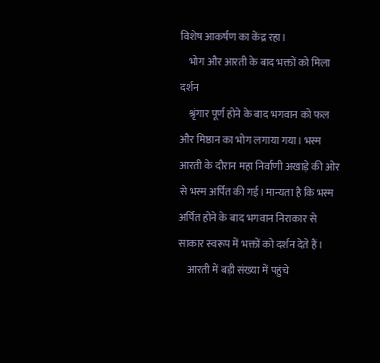विशेष आकर्षण का केंद्र रहा।
    भोग और आरती के बाद भक्तों को मिला दर्शन
    श्रृंगार पूर्ण होने के बाद भगवान को फल और मिष्ठान का भोग लगाया गया। भस्म आरती के दौरान महा निर्वाणी अखाड़े की ओर से भस्म अर्पित की गई। मान्यता है कि भस्म अर्पित होने के बाद भगवान निराकार से साकार स्वरूप में भक्तों को दर्शन देते हैं।
    आरती में बड़ी संख्या में पहुंचे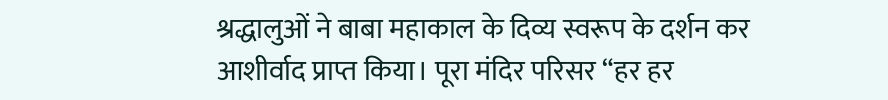श्रद्धालुओं ने बाबा महाकाल के दिव्य स्वरूप के दर्शन कर आशीर्वाद प्राप्त किया। पूरा मंदिर परिसर “हर हर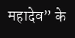महादेव” के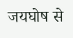जयघोष से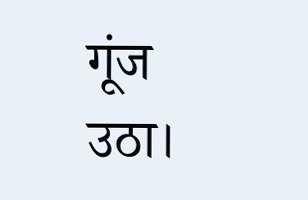गूंज उठा।